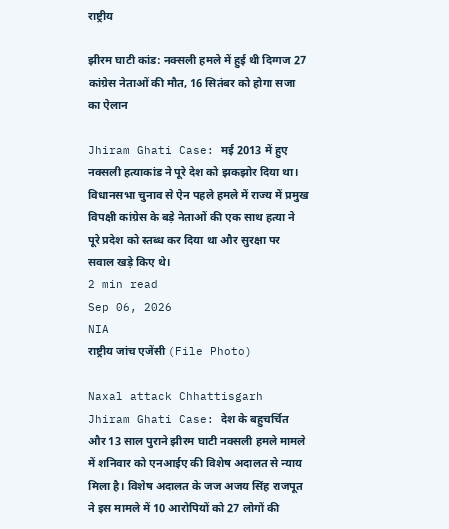राष्ट्रीय

झीरम घाटी कांड: नक्सली हमले में हुई थी दिग्गज 27 कांग्रेस नेताओं की मौत, 16 सितंबर को होगा सजा का ऐलान

Jhiram Ghati Case: मई 2013 में हुए नक्सली हत्याकांड ने पूरे देश को झकझोर दिया था। विधानसभा चुनाव से ऐन पहले हमले में राज्य में प्रमुख विपक्षी कांग्रेस के बड़े नेताओं की एक साथ हत्या ने पूरे प्रदेश को स्तब्ध कर दिया था और सुरक्षा पर सवाल खड़े किए थे।
2 min read
Sep 06, 2026
NIA
राष्ट्रीय जांच एजेंसी (File Photo)

Naxal attack Chhattisgarh Jhiram Ghati Case: देश के बहुचर्चित और 13 साल पुराने झीरम घाटी नक्सली हमले मामले में शनिवार को एनआईए की विशेष अदालत से न्याय मिला है। विशेष अदालत के जज अजय सिंह राजपूत ने इस मामले में 10 आरोपियों को 27 लोगों की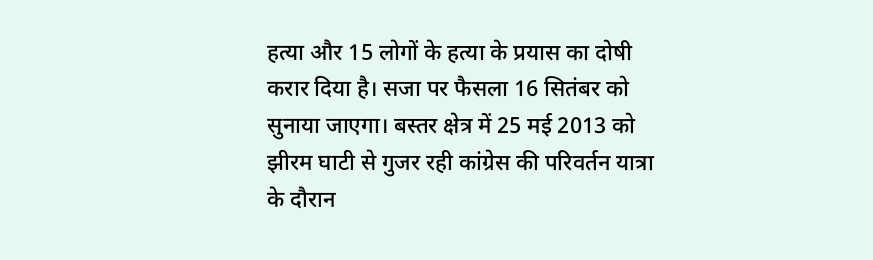हत्या और 15 लोगों के हत्या के प्रयास का दोषी करार दिया है। सजा पर फैसला 16 सितंबर को सुनाया जाएगा। बस्तर क्षेत्र में 25 मई 2013 को झीरम घाटी से गुजर रही कांग्रेस की परिवर्तन यात्रा के दौरान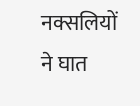नक्सलियों ने घात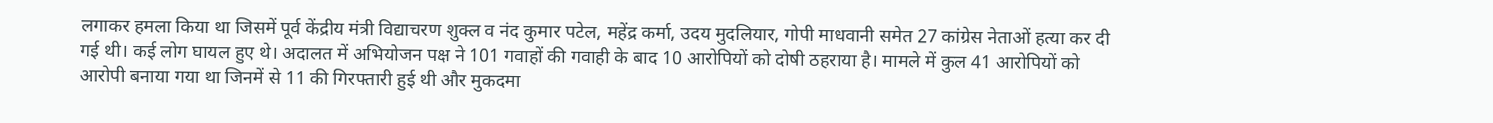लगाकर हमला किया था जिसमें पूर्व केंद्रीय मंत्री विद्याचरण शुक्ल व नंद कुमार पटेल, महेंद्र कर्मा, उदय मुदलियार, गोपी माधवानी समेत 27 कांग्रेस नेताओं हत्या कर दी गई थी। कई लोग घायल हुए थे। अदालत में अभियोजन पक्ष ने 101 गवाहों की गवाही के बाद 10 आरोपियों को दोषी ठहराया है। मामले में कुल 41 आरोपियों को आरोपी बनाया गया था जिनमें से 11 की गिरफ्तारी हुई थी और मुकदमा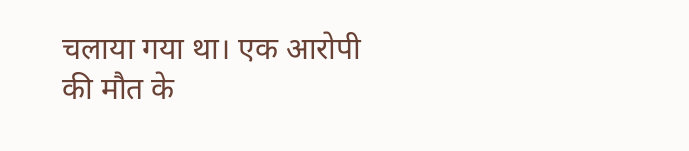चलाया गया था। एक आरोपी की मौत के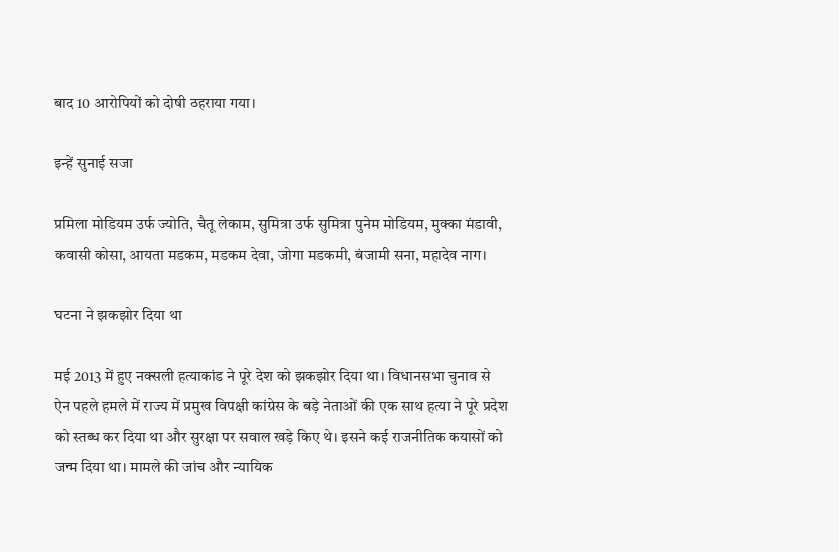बाद 10 आरोपियों को दोषी ठहराया गया।

इन्हें सुनाई सजा

प्रमिला मोडियम उर्फ ज्योति, चैतू लेकाम, सुमित्रा उर्फ सुमित्रा पुनेम मोडियम, मुक्का मंडावी, कवासी कोसा, आयता मडकम, मडकम देवा, जोगा मडकमी, बंजामी सना, महादेव नाग।

घटना ने झकझोर दिया था

मई 2013 में हुए नक्सली हत्याकांड ने पूरे देश को झकझोर दिया था। विधानसभा चुनाव से ऐन पहले हमले में राज्य में प्रमुख विपक्षी कांग्रेस के बड़े नेताओं की एक साथ हत्या ने पूरे प्रदेश को स्तब्ध कर दिया था और सुरक्षा पर सवाल खड़े किए थे। इसने कई राजनीतिक कयासों को जन्म दिया था। मामले की जांच और न्यायिक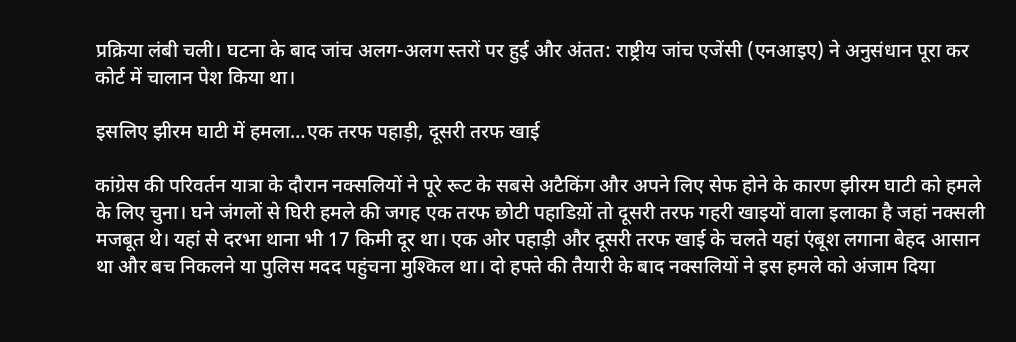प्रक्रिया लंबी चली। घटना के बाद जांच अलग-अलग स्तरों पर हुई और अंतत: राष्ट्रीय जांच एजेंसी (एनआइए) ने अनुसंधान पूरा कर कोर्ट में चालान पेश किया था।

इसलिए झीरम घाटी में हमला…एक तरफ पहाड़ी, दूसरी तरफ खाई

कांग्रेस की परिवर्तन यात्रा के दौरान नक्सलियों ने पूरे रूट के सबसे अटैकिंग और अपने लिए सेफ होने के कारण झीरम घाटी को हमले के लिए चुना। घने जंगलों से घिरी हमले की जगह एक तरफ छोटी पहाडिय़ों तो दूसरी तरफ गहरी खाइयों वाला इलाका है जहां नक्सली मजबूत थे। यहां से दरभा थाना भी 17 किमी दूर था। एक ओर पहाड़ी और दूसरी तरफ खाई के चलते यहां एंबूश लगाना बेहद आसान था और बच निकलने या पुलिस मदद पहुंचना मुश्किल था। दो हफ्ते की तैयारी के बाद नक्सलियों ने इस हमले को अंजाम दिया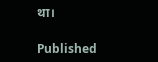था।

Published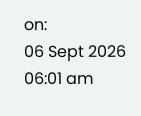on:
06 Sept 2026 06:01 am